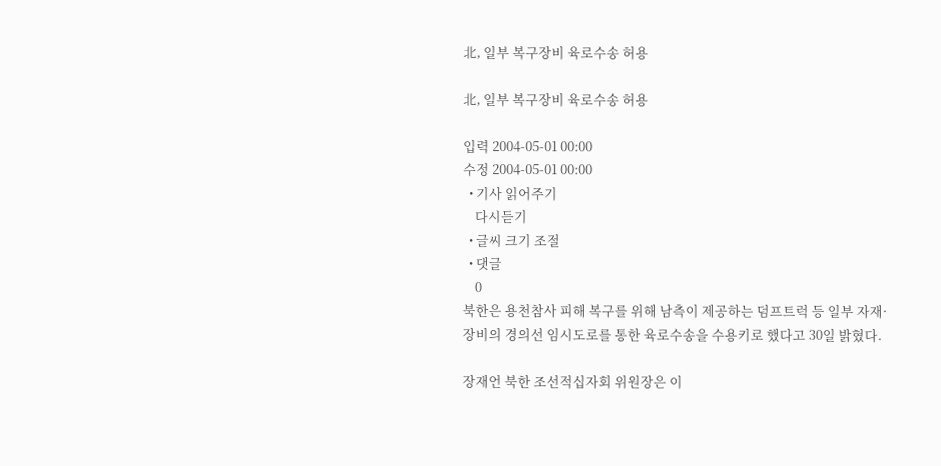北, 일부 복구장비 육로수송 허용

北, 일부 복구장비 육로수송 허용

입력 2004-05-01 00:00
수정 2004-05-01 00:00
  • 기사 읽어주기
    다시듣기
  • 글씨 크기 조절
  • 댓글
    0
북한은 용천참사 피해 복구를 위해 남측이 제공하는 덤프트럭 등 일부 자재·장비의 경의선 임시도로를 통한 육로수송을 수용키로 했다고 30일 밝혔다.

장재언 북한 조선적십자회 위원장은 이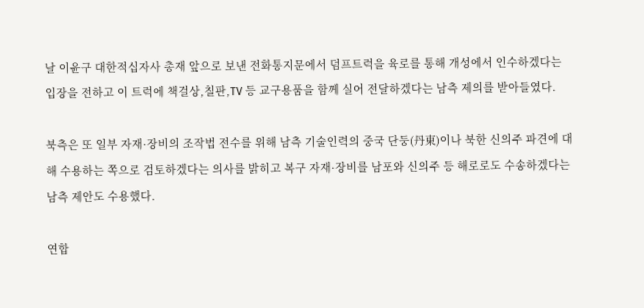날 이윤구 대한적십자사 총재 앞으로 보낸 전화통지문에서 덤프트럭을 육로를 통해 개성에서 인수하겠다는 입장을 전하고 이 트럭에 책걸상,칠판,TV 등 교구용품을 함께 실어 전달하겠다는 남측 제의를 받아들였다.

북측은 또 일부 자재·장비의 조작법 전수를 위해 남측 기술인력의 중국 단둥(丹東)이나 북한 신의주 파견에 대해 수용하는 쪽으로 검토하겠다는 의사를 밝히고 복구 자재·장비를 남포와 신의주 등 해로로도 수송하겠다는 남측 제안도 수용했다.

연합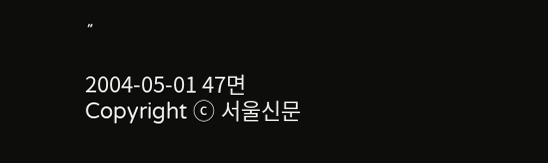˝

2004-05-01 47면
Copyright ⓒ 서울신문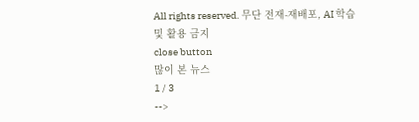All rights reserved. 무단 전재-재배포, AI 학습 및 활용 금지
close button
많이 본 뉴스
1 / 3
-->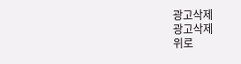광고삭제
광고삭제
위로